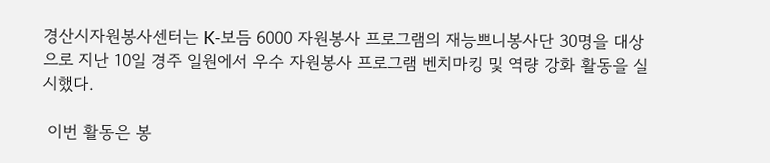경산시자원봉사센터는 K-보듬 6000 자원봉사 프로그램의 재능쁘니봉사단 30명을 대상으로 지난 10일 경주 일원에서 우수 자원봉사 프로그램 벤치마킹 및 역량 강화 활동을 실시했다.

 이번 활동은 봉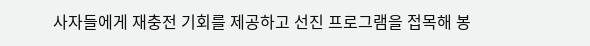사자들에게 재충전 기회를 제공하고 선진 프로그램을 접목해 봉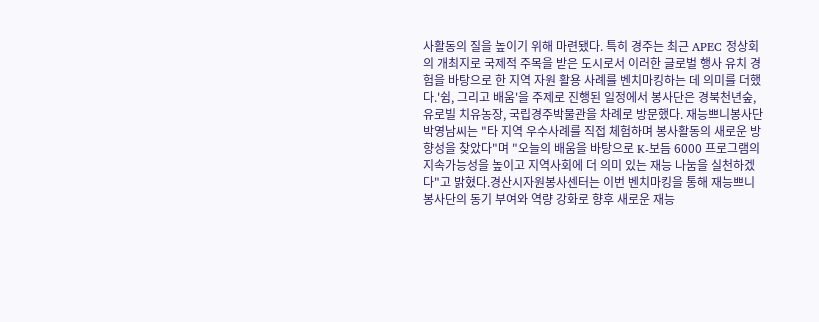사활동의 질을 높이기 위해 마련됐다. 특히 경주는 최근 APEC 정상회의 개최지로 국제적 주목을 받은 도시로서 이러한 글로벌 행사 유치 경험을 바탕으로 한 지역 자원 활용 사례를 벤치마킹하는 데 의미를 더했다.'쉼, 그리고 배움'을 주제로 진행된 일정에서 봉사단은 경북천년숲, 유로빌 치유농장, 국립경주박물관을 차례로 방문했다. 재능쁘니봉사단 박영남씨는 "타 지역 우수사례를 직접 체험하며 봉사활동의 새로운 방향성을 찾았다"며 "오늘의 배움을 바탕으로 K-보듬 6000 프로그램의 지속가능성을 높이고 지역사회에 더 의미 있는 재능 나눔을 실천하겠다"고 밝혔다.경산시자원봉사센터는 이번 벤치마킹을 통해 재능쁘니봉사단의 동기 부여와 역량 강화로 향후 새로운 재능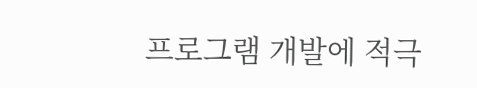프로그램 개발에 적극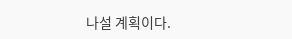나설 계획이다.